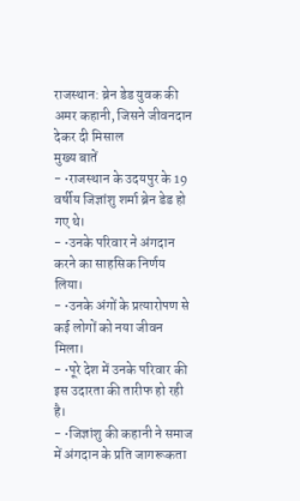राजस्थान: ब्रेन डेड युवक की अमर कहानी, जिसने जीवनदान देकर दी मिसाल
मुख्य बातें
- •राजस्थान के उदयपुर के 19 वर्षीय जिज्ञांशु शर्मा ब्रेन डेड हो गए थे।
- •उनके परिवार ने अंगदान करने का साहसिक निर्णय लिया।
- •उनके अंगों के प्रत्यारोपण से कई लोगों को नया जीवन मिला।
- •पूरे देश में उनके परिवार की इस उदारता की तारीफ हो रही है।
- •जिज्ञांशु की कहानी ने समाज में अंगदान के प्रति जागरूकता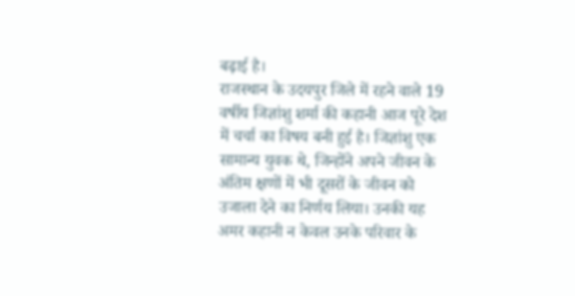बढ़ाई है।
राजस्थान के उदयपुर जिले में रहने वाले 19 वर्षीय जिज्ञांशु शर्मा की कहानी आज पूरे देश में चर्चा का विषय बनी हुई है। जिज्ञांशु एक सामान्य युवक थे, जिन्होंने अपने जीवन के अंतिम क्षणों में भी दूसरों के जीवन को उजाला देने का निर्णय लिया। उनकी यह अमर कहानी न केवल उनके परिवार के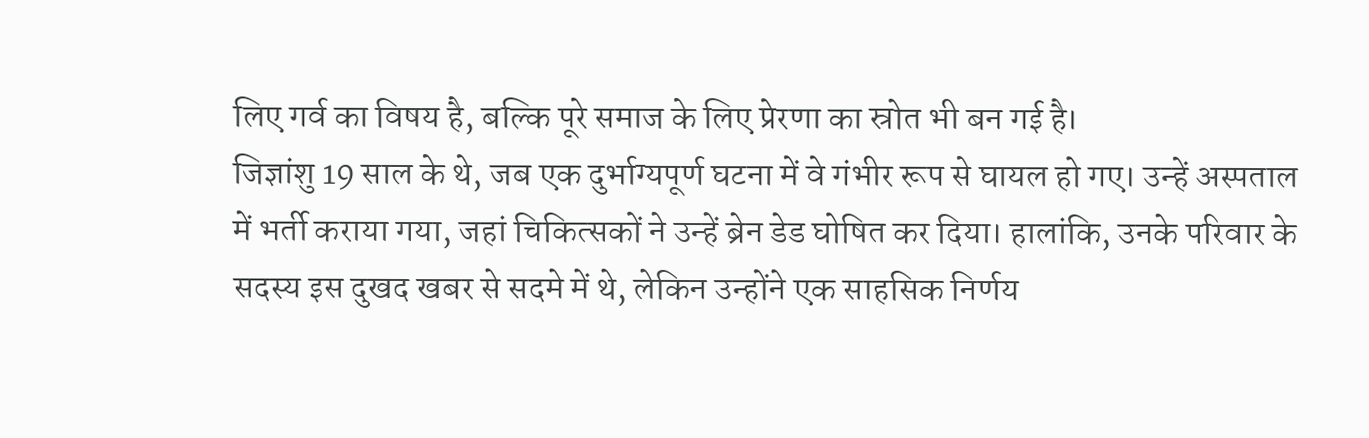लिए गर्व का विषय है, बल्कि पूरे समाज के लिए प्रेरणा का स्रोत भी बन गई है।
जिज्ञांशु 19 साल के थे, जब एक दुर्भाग्यपूर्ण घटना में वे गंभीर रूप से घायल हो गए। उन्हें अस्पताल में भर्ती कराया गया, जहां चिकित्सकों ने उन्हें ब्रेन डेड घोषित कर दिया। हालांकि, उनके परिवार के सदस्य इस दुखद खबर से सदमे में थे, लेकिन उन्होंने एक साहसिक निर्णय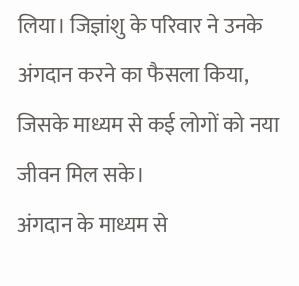लिया। जिज्ञांशु के परिवार ने उनके अंगदान करने का फैसला किया, जिसके माध्यम से कई लोगों को नया जीवन मिल सके।
अंगदान के माध्यम से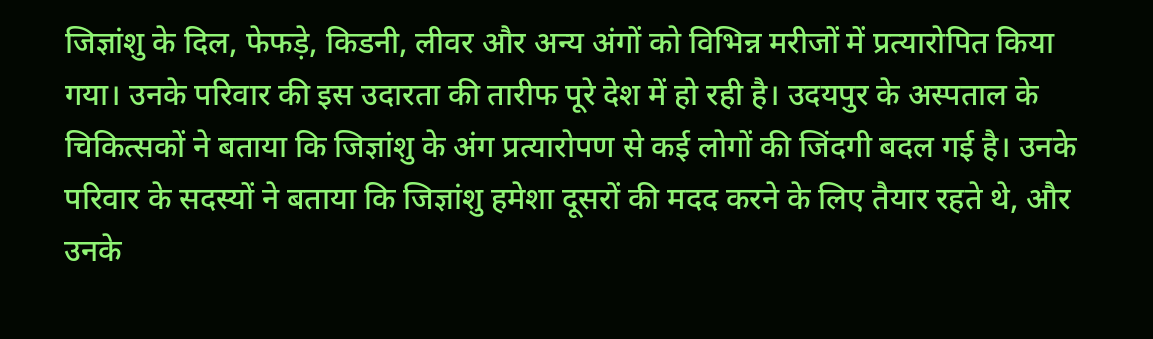जिज्ञांशु के दिल, फेफड़े, किडनी, लीवर और अन्य अंगों को विभिन्न मरीजों में प्रत्यारोपित किया गया। उनके परिवार की इस उदारता की तारीफ पूरे देश में हो रही है। उदयपुर के अस्पताल के चिकित्सकों ने बताया कि जिज्ञांशु के अंग प्रत्यारोपण से कई लोगों की जिंदगी बदल गई है। उनके परिवार के सदस्यों ने बताया कि जिज्ञांशु हमेशा दूसरों की मदद करने के लिए तैयार रहते थे, और उनके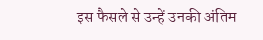इस फैसले से उन्हें उनकी अंतिम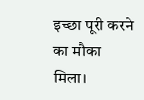इच्छा पूरी करने का मौका मिला।